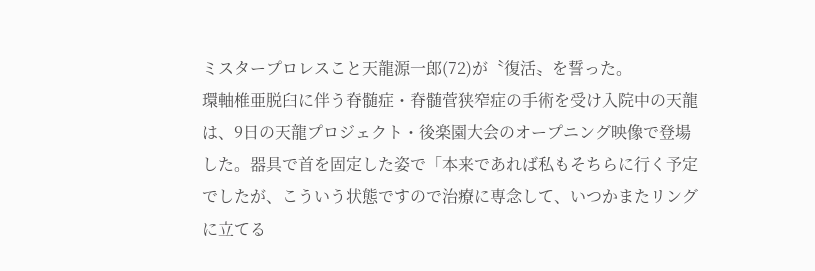ミスタープロレスこと天龍源一郎(72)が〝復活〟を誓った。
環軸椎亜脱臼に伴う脊髄症・脊髄菅狭窄症の手術を受け入院中の天龍は、9日の天龍プロジェクト・後楽園大会のオープニング映像で登場した。器具で首を固定した姿で「本来であれば私もそちらに行く予定でしたが、こういう状態ですので治療に専念して、いつかまたリングに立てる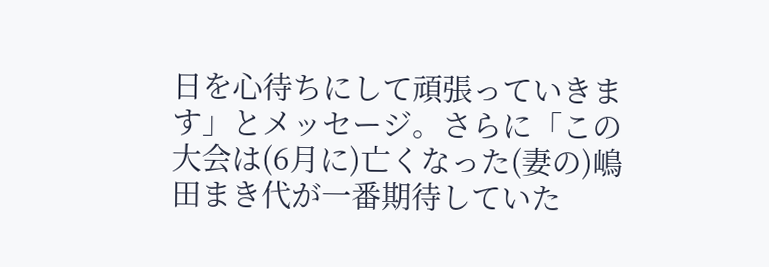日を心待ちにして頑張っていきます」とメッセージ。さらに「この大会は(6月に)亡くなった(妻の)嶋田まき代が一番期待していた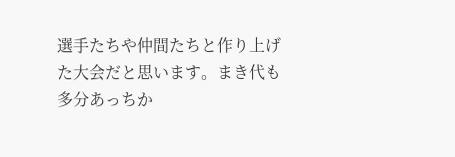選手たちや仲間たちと作り上げた大会だと思います。まき代も多分あっちか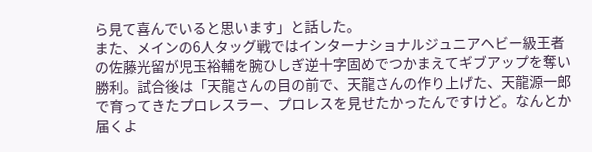ら見て喜んでいると思います」と話した。
また、メインの6人タッグ戦ではインターナショナルジュニアヘビー級王者の佐藤光留が児玉裕輔を腕ひしぎ逆十字固めでつかまえてギブアップを奪い勝利。試合後は「天龍さんの目の前で、天龍さんの作り上げた、天龍源一郎で育ってきたプロレスラー、プロレスを見せたかったんですけど。なんとか届くよ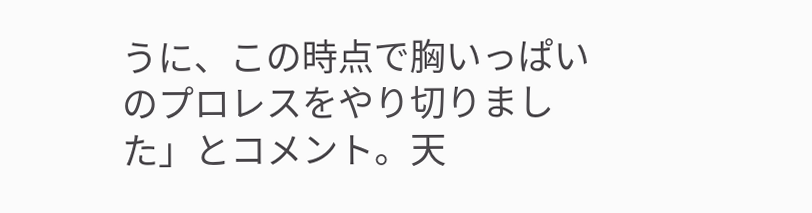うに、この時点で胸いっぱいのプロレスをやり切りました」とコメント。天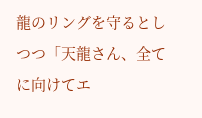龍のリングを守るとしつつ「天龍さん、全てに向けてエ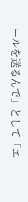ールを送るんで」として「エ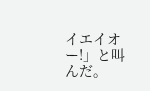イエイオー!」と叫んだ。